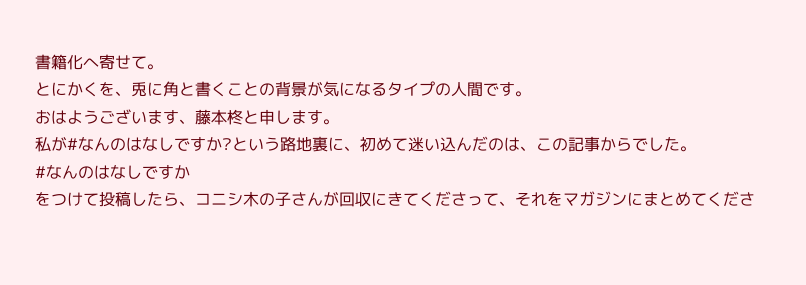書籍化へ寄せて。
とにかくを、兎に角と書くことの背景が気になるタイプの人間です。
おはようございます、藤本柊と申します。
私が#なんのはなしですか?という路地裏に、初めて迷い込んだのは、この記事からでした。
#なんのはなしですか
をつけて投稿したら、コニシ木の子さんが回収にきてくださって、それをマガジンにまとめてくださ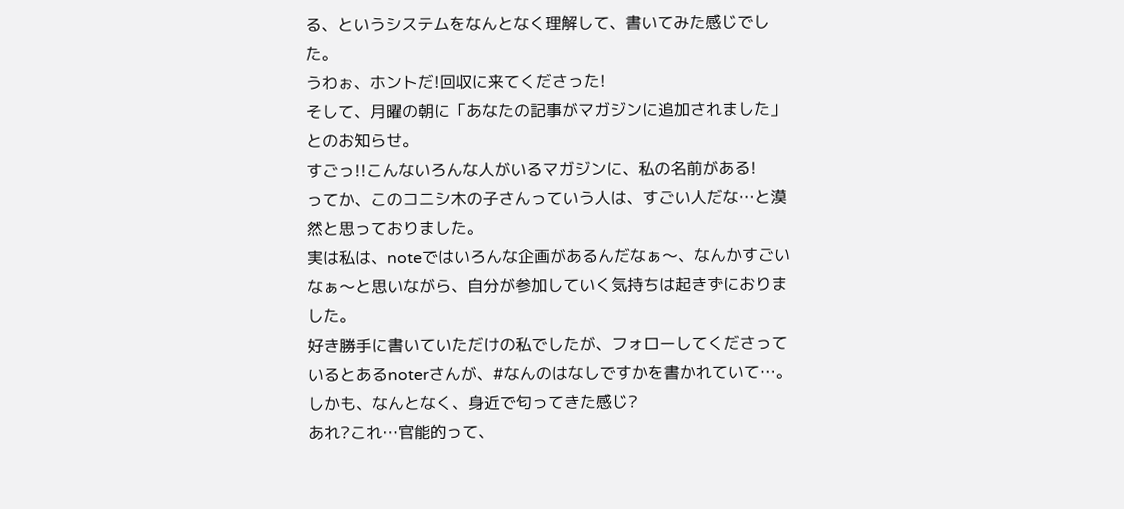る、というシステムをなんとなく理解して、書いてみた感じでした。
うわぉ、ホントだ!回収に来てくださった!
そして、月曜の朝に「あなたの記事がマガジンに追加されました」とのお知らせ。
すごっ!!こんないろんな人がいるマガジンに、私の名前がある!
ってか、このコニシ木の子さんっていう人は、すごい人だな…と漠然と思っておりました。
実は私は、noteではいろんな企画があるんだなぁ〜、なんかすごいなぁ〜と思いながら、自分が参加していく気持ちは起きずにおりました。
好き勝手に書いていただけの私でしたが、フォローしてくださっているとあるnoterさんが、#なんのはなしですかを書かれていて…。
しかも、なんとなく、身近で匂ってきた感じ?
あれ?これ…官能的って、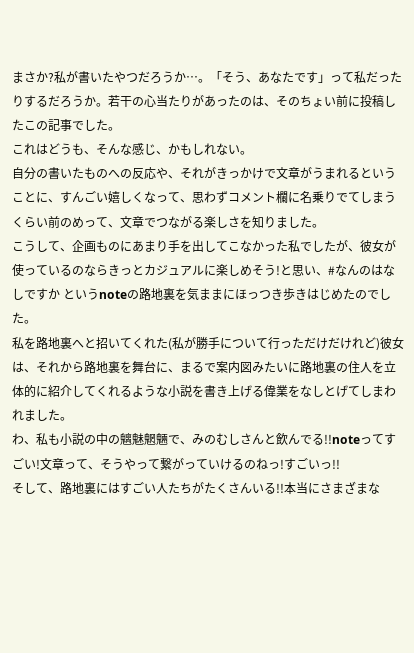まさか?私が書いたやつだろうか…。「そう、あなたです」って私だったりするだろうか。若干の心当たりがあったのは、そのちょい前に投稿したこの記事でした。
これはどうも、そんな感じ、かもしれない。
自分の書いたものへの反応や、それがきっかけで文章がうまれるということに、すんごい嬉しくなって、思わずコメント欄に名乗りでてしまうくらい前のめって、文章でつながる楽しさを知りました。
こうして、企画ものにあまり手を出してこなかった私でしたが、彼女が使っているのならきっとカジュアルに楽しめそう!と思い、#なんのはなしですか というnoteの路地裏を気ままにほっつき歩きはじめたのでした。
私を路地裏へと招いてくれた(私が勝手について行っただけだけれど)彼女は、それから路地裏を舞台に、まるで案内図みたいに路地裏の住人を立体的に紹介してくれるような小説を書き上げる偉業をなしとげてしまわれました。
わ、私も小説の中の魑魅魍魎で、みのむしさんと飲んでる!!noteってすごい!文章って、そうやって繋がっていけるのねっ!すごいっ!!
そして、路地裏にはすごい人たちがたくさんいる!!本当にさまざまな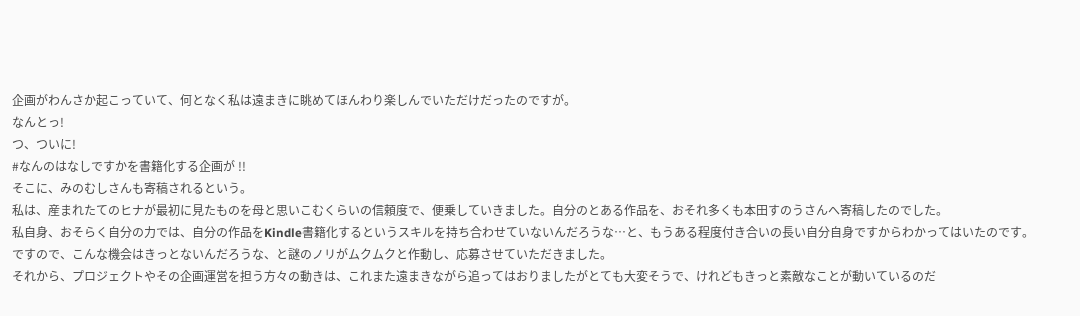企画がわんさか起こっていて、何となく私は遠まきに眺めてほんわり楽しんでいただけだったのですが。
なんとっ!
つ、ついに!
#なんのはなしですかを書籍化する企画が !!
そこに、みのむしさんも寄稿されるという。
私は、産まれたてのヒナが最初に見たものを母と思いこむくらいの信頼度で、便乗していきました。自分のとある作品を、おそれ多くも本田すのうさんへ寄稿したのでした。
私自身、おそらく自分の力では、自分の作品をKindle書籍化するというスキルを持ち合わせていないんだろうな…と、もうある程度付き合いの長い自分自身ですからわかってはいたのです。
ですので、こんな機会はきっとないんだろうな、と謎のノリがムクムクと作動し、応募させていただきました。
それから、プロジェクトやその企画運営を担う方々の動きは、これまた遠まきながら追ってはおりましたがとても大変そうで、けれどもきっと素敵なことが動いているのだ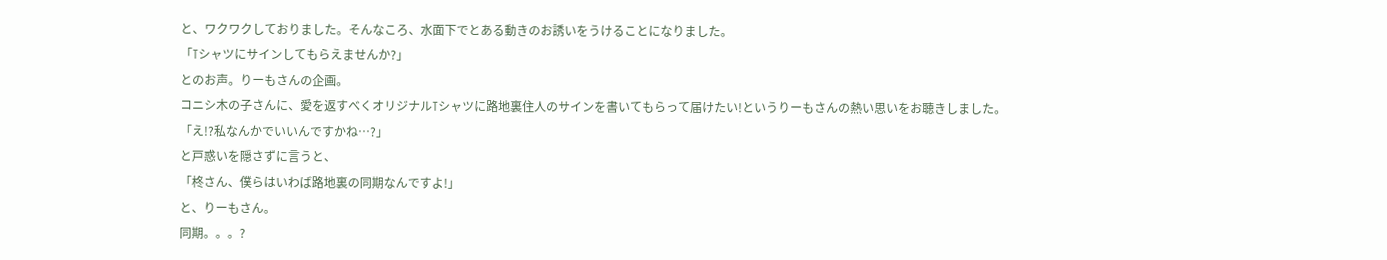と、ワクワクしておりました。そんなころ、水面下でとある動きのお誘いをうけることになりました。
「Tシャツにサインしてもらえませんか?」
とのお声。りーもさんの企画。
コニシ木の子さんに、愛を返すべくオリジナルTシャツに路地裏住人のサインを書いてもらって届けたい!というりーもさんの熱い思いをお聴きしました。
「え!?私なんかでいいんですかね…?」
と戸惑いを隠さずに言うと、
「柊さん、僕らはいわば路地裏の同期なんですよ!」
と、りーもさん。
同期。。。?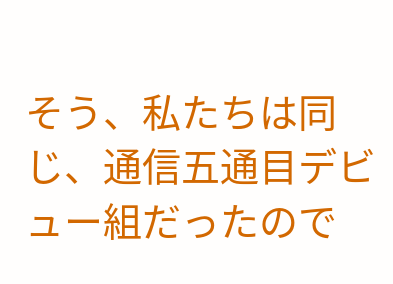そう、私たちは同じ、通信五通目デビュー組だったので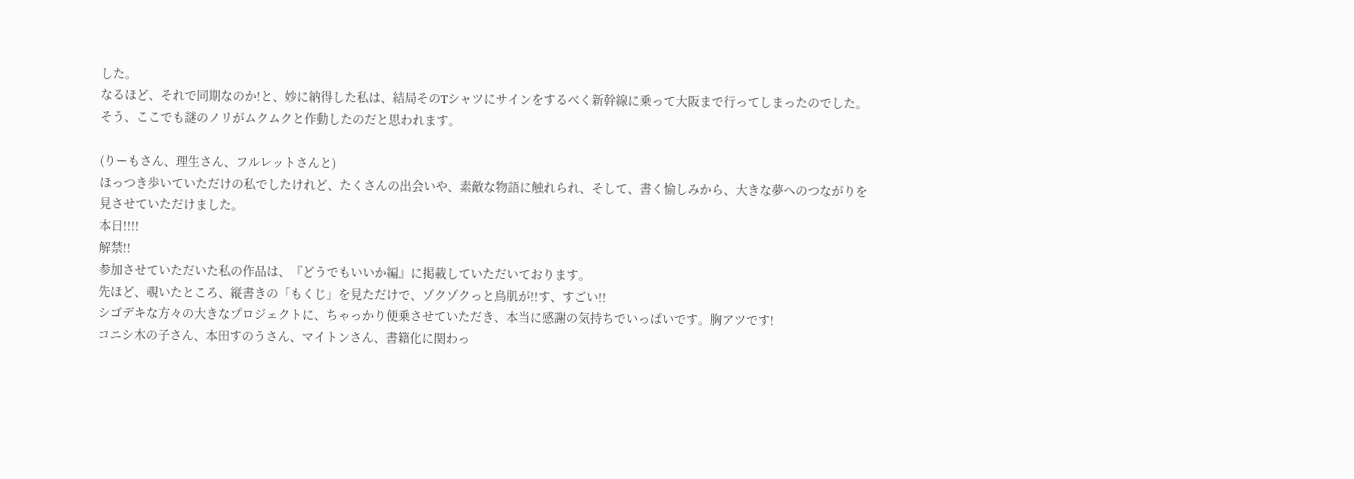した。
なるほど、それで同期なのか!と、妙に納得した私は、結局そのTシャツにサインをするべく新幹線に乗って大阪まで行ってしまったのでした。そう、ここでも謎のノリがムクムクと作動したのだと思われます。

(りーもさん、理生さん、フルレットさんと)
ほっつき歩いていただけの私でしたけれど、たくさんの出会いや、素敵な物語に触れられ、そして、書く愉しみから、大きな夢へのつながりを見させていただけました。
本日!!!!
解禁!!
参加させていただいた私の作品は、『どうでもいいか編』に掲載していただいております。
先ほど、覗いたところ、縦書きの「もくじ」を見ただけで、ゾクゾクっと鳥肌が!!す、すごい!!
シゴデキな方々の大きなプロジェクトに、ちゃっかり便乗させていただき、本当に感謝の気持ちでいっぱいです。胸アツです!
コニシ木の子さん、本田すのうさん、マイトンさん、書籍化に関わっ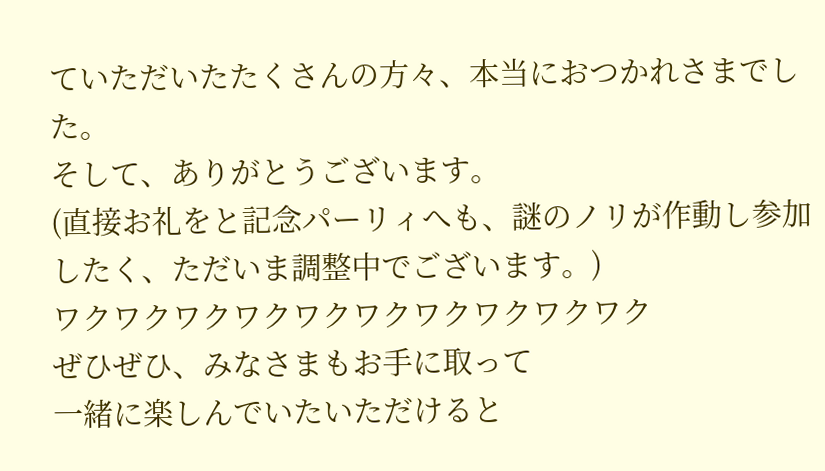ていただいたたくさんの方々、本当におつかれさまでした。
そして、ありがとうございます。
(直接お礼をと記念パーリィへも、謎のノリが作動し参加したく、ただいま調整中でございます。)
ワクワクワクワクワクワクワクワクワクワク
ぜひぜひ、みなさまもお手に取って
一緒に楽しんでいたいただけると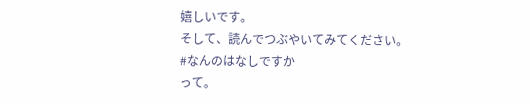嬉しいです。
そして、読んでつぶやいてみてください。
#なんのはなしですか
って。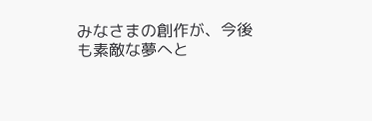みなさまの創作が、今後も素敵な夢へと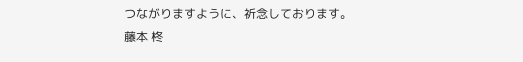つながりますように、祈念しております。
藤本 柊